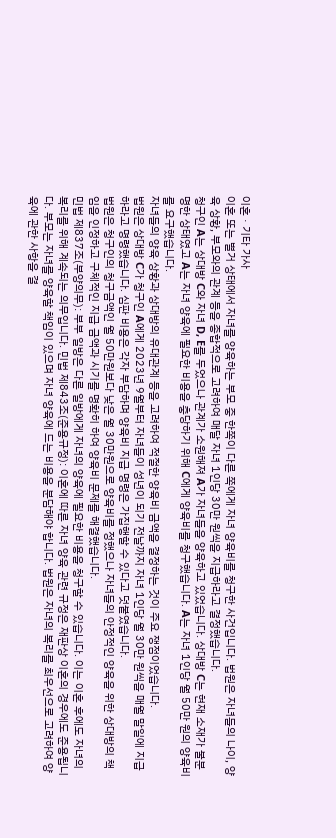이혼 · 기타 가사
이혼 또는 별거 상태에서 자녀를 양육하는 부모 중 한쪽이 다른 쪽에게 자녀 양육비를 청구한 사건입니다. 법원은 자녀들의 나이, 양육 상황, 부모와의 관계 등을 종합적으로 고려하여 매달 자녀 1인당 30만 원씩을 지급하라고 결정했습니다.
청구인 A는 상대방 C와 자녀 D, E를 두었으나 관계가 소원해져 A가 자녀들을 양육하고 있었습니다. 상대방 C는 현재 소재가 불분명한 상태였고 A는 자녀 양육에 필요한 비용을 충당하기 위해 C에게 양육비를 청구했습니다. A는 자녀 1인당 월 50만 원의 양육비를 요구했습니다.
자녀들의 양육 상황과 상대방의 유대관계 등을 고려하여 적절한 양육비 금액을 결정하는 것이 주요 쟁점이었습니다.
법원은 상대방 C가 청구인 A에게 2023년 9월부터 자녀들이 성년이 되기 전날까지 자녀 1인당 월 30만 원씩을 매월 말일에 지급하라고 명령했습니다. 심판 비용은 각자 부담하며 양육비 지급 명령은 가집행할 수 있다고 덧붙였습니다.
법원은 청구인의 청구금액인 월 50만원보다 낮은 월 30만원으로 양육비를 정했으나 자녀들의 안정적인 양육을 위한 상대방의 책임을 인정하고 구체적인 지급 금액과 시기를 명확히 하여 양육비 문제를 해결했습니다.
민법 제837조(부양의무): 부부 일방은 다른 일방에게 자녀의 양육에 필요한 비용을 청구할 수 있습니다. 이는 이혼 후에도 자녀의 복리를 위해 계속되는 의무입니다. 민법 제843조(준용규정): 이혼에 따른 자녀 양육 관련 규정은 재판상 이혼의 경우에도 준용됩니다. 부모는 자녀를 양육할 책임이 있으며 자녀 양육에 드는 비용을 분담해야 합니다. 법원은 자녀의 복리를 최우선으로 고려하여 양육에 관한 사항을 결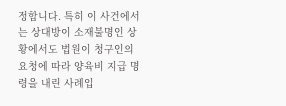정합니다. 특히 이 사건에서는 상대방이 소재불명인 상황에서도 법원이 청구인의 요청에 따라 양육비 지급 명령을 내린 사례입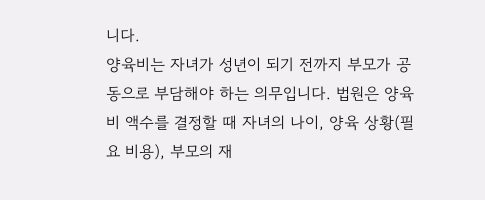니다.
양육비는 자녀가 성년이 되기 전까지 부모가 공동으로 부담해야 하는 의무입니다. 법원은 양육비 액수를 결정할 때 자녀의 나이, 양육 상황(필요 비용), 부모의 재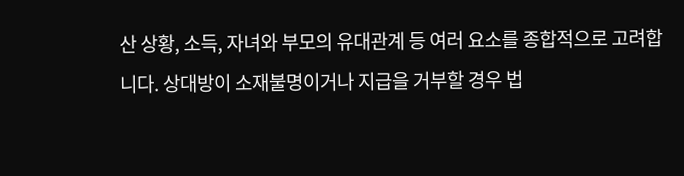산 상황, 소득, 자녀와 부모의 유대관계 등 여러 요소를 종합적으로 고려합니다. 상대방이 소재불명이거나 지급을 거부할 경우 법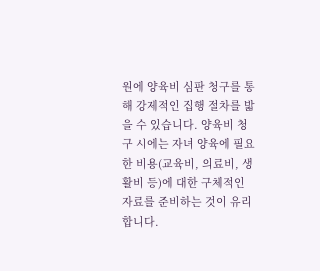원에 양육비 심판 청구를 통해 강제적인 집행 절차를 밟을 수 있습니다. 양육비 청구 시에는 자녀 양육에 필요한 비용(교육비, 의료비, 생활비 등)에 대한 구체적인 자료를 준비하는 것이 유리합니다.